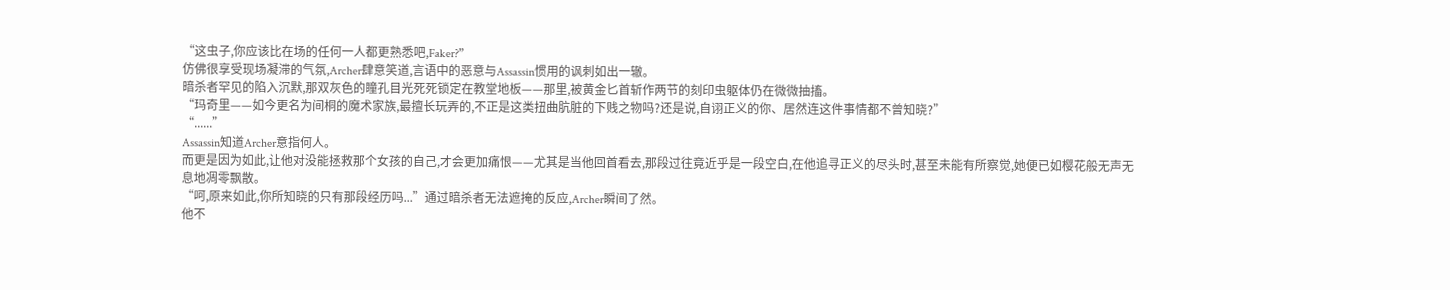“这虫子,你应该比在场的任何一人都更熟悉吧,Faker?”
仿佛很享受现场凝滞的气氛,Archer肆意笑道,言语中的恶意与Assassin惯用的讽刺如出一辙。
暗杀者罕见的陷入沉默,那双灰色的瞳孔目光死死锁定在教堂地板——那里,被黄金匕首斩作两节的刻印虫躯体仍在微微抽搐。
“玛奇里——如今更名为间桐的魔术家族,最擅长玩弄的,不正是这类扭曲肮脏的下贱之物吗?还是说,自诩正义的你、居然连这件事情都不曾知晓?”
“......”
Assassin知道Archer意指何人。
而更是因为如此,让他对没能拯救那个女孩的自己,才会更加痛恨——尤其是当他回首看去,那段过往竟近乎是一段空白,在他追寻正义的尽头时,甚至未能有所察觉,她便已如樱花般无声无息地凋零飘散。
“呵,原来如此,你所知晓的只有那段经历吗...”通过暗杀者无法遮掩的反应,Archer瞬间了然。
他不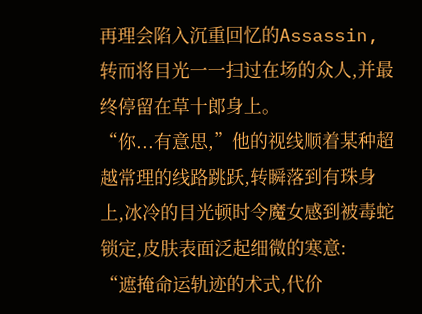再理会陷入沉重回忆的Assassin,转而将目光一一扫过在场的众人,并最终停留在草十郎身上。
“你...有意思,”他的视线顺着某种超越常理的线路跳跃,转瞬落到有珠身上,冰冷的目光顿时令魔女感到被毒蛇锁定,皮肤表面泛起细微的寒意:
“遮掩命运轨迹的术式,代价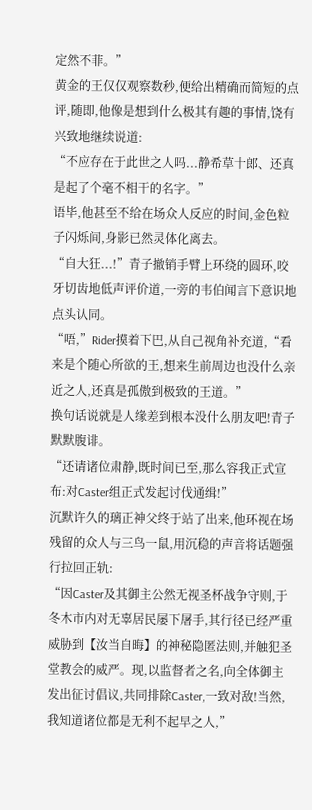定然不菲。”
黄金的王仅仅观察数秒,便给出精确而简短的点评,随即,他像是想到什么极其有趣的事情,饶有兴致地继续说道:
“不应存在于此世之人吗...静希草十郎、还真是起了个毫不相干的名字。”
语毕,他甚至不给在场众人反应的时间,金色粒子闪烁间,身影已然灵体化离去。
“自大狂...!”青子撤销手臂上环绕的圆环,咬牙切齿地低声评价道,一旁的韦伯闻言下意识地点头认同。
“唔,”Rider摸着下巴,从自己视角补充道,“看来是个随心所欲的王,想来生前周边也没什么亲近之人,还真是孤傲到极致的王道。”
换句话说就是人缘差到根本没什么朋友吧!青子默默腹诽。
“还请诸位肃静,既时间已至,那么容我正式宣布:对Caster组正式发起讨伐通缉!”
沉默许久的璃正神父终于站了出来,他环视在场残留的众人与三鸟一鼠,用沉稳的声音将话题强行拉回正轨:
“因Caster及其御主公然无视圣杯战争守则,于冬木市内对无辜居民屡下屠手,其行径已经严重威胁到【汝当自晦】的神秘隐匿法则,并触犯圣堂教会的威严。现,以监督者之名,向全体御主发出征讨倡议,共同排除Caster,一致对敌!当然,我知道诸位都是无利不起早之人,”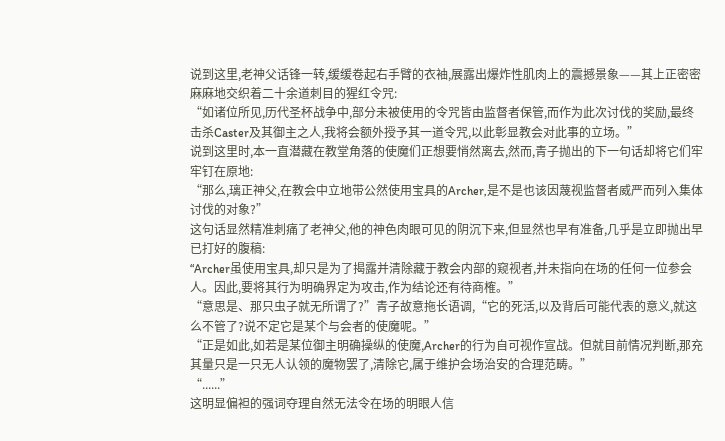说到这里,老神父话锋一转,缓缓卷起右手臂的衣袖,展露出爆炸性肌肉上的震撼景象——其上正密密麻麻地交织着二十余道刺目的猩红令咒:
“如诸位所见,历代圣杯战争中,部分未被使用的令咒皆由监督者保管,而作为此次讨伐的奖励,最终击杀Caster及其御主之人,我将会额外授予其一道令咒,以此彰显教会对此事的立场。”
说到这里时,本一直潜藏在教堂角落的使魔们正想要悄然离去,然而,青子抛出的下一句话却将它们牢牢钉在原地:
“那么,璃正神父,在教会中立地带公然使用宝具的Archer,是不是也该因蔑视监督者威严而列入集体讨伐的对象?”
这句话显然精准刺痛了老神父,他的神色肉眼可见的阴沉下来,但显然也早有准备,几乎是立即抛出早已打好的腹稿:
“Archer虽使用宝具,却只是为了揭露并清除藏于教会内部的窥视者,并未指向在场的任何一位参会人。因此,要将其行为明确界定为攻击,作为结论还有待商榷。”
“意思是、那只虫子就无所谓了?”青子故意拖长语调,“它的死活,以及背后可能代表的意义,就这么不管了?说不定它是某个与会者的使魔呢。”
“正是如此,如若是某位御主明确操纵的使魔,Archer的行为自可视作宣战。但就目前情况判断,那充其量只是一只无人认领的魔物罢了,清除它,属于维护会场治安的合理范畴。”
“......”
这明显偏袒的强词夺理自然无法令在场的明眼人信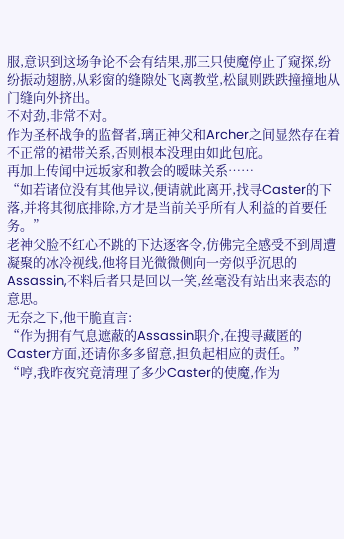服,意识到这场争论不会有结果,那三只使魔停止了窥探,纷纷振动翅膀,从彩窗的缝隙处飞离教堂,松鼠则跌跌撞撞地从门缝向外挤出。
不对劲,非常不对。
作为圣杯战争的监督者,璃正神父和Archer之间显然存在着不正常的裙带关系,否则根本没理由如此包庇。
再加上传闻中远坂家和教会的暧昧关系……
“如若诸位没有其他异议,便请就此离开,找寻Caster的下落,并将其彻底排除,方才是当前关乎所有人利益的首要任务。”
老神父脸不红心不跳的下达逐客令,仿佛完全感受不到周遭凝聚的冰冷视线,他将目光微微侧向一旁似乎沉思的Assassin,不料后者只是回以一笑,丝毫没有站出来表态的意思。
无奈之下,他干脆直言:
“作为拥有气息遮蔽的Assassin职介,在搜寻藏匿的Caster方面,还请你多多留意,担负起相应的责任。”
“哼,我昨夜究竟清理了多少Caster的使魔,作为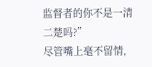监督者的你不是一清二楚吗?”
尽管嘴上毫不留情,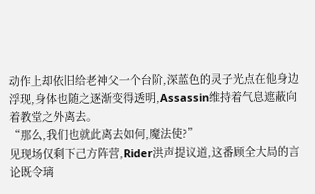动作上却依旧给老神父一个台阶,深蓝色的灵子光点在他身边浮现,身体也随之逐渐变得透明,Assassin维持着气息遮蔽向着教堂之外离去。
“那么,我们也就此离去如何,魔法使?”
见现场仅剩下己方阵营,Rider洪声提议道,这番顾全大局的言论既令璃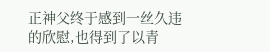正神父终于感到一丝久违的欣慰,也得到了以青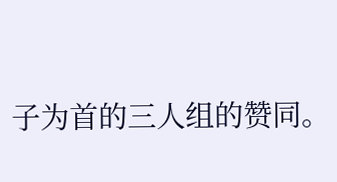子为首的三人组的赞同。